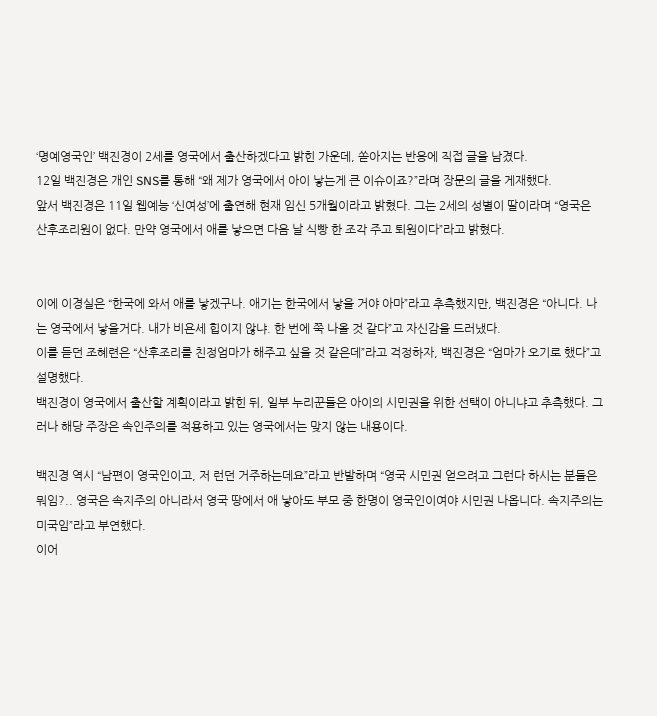‘명예영국인’ 백진경이 2세를 영국에서 출산하겠다고 밝힌 가운데, 쏟아지는 반응에 직접 글을 남겼다.
12일 백진경은 개인 SNS를 통해 “왜 제가 영국에서 아이 낳는게 큰 이슈이죠?”라며 장문의 글을 게재했다.
앞서 백진경은 11일 웹예능 ‘신여성’에 출연해 현재 임신 5개월이라고 밝혔다. 그는 2세의 성별이 딸이라며 “영국은 산후조리원이 없다. 만약 영국에서 애를 낳으면 다음 날 식빵 한 조각 주고 퇴원이다”라고 밝혔다.


이에 이경실은 “한국에 와서 애를 낳겠구나. 애기는 한국에서 낳을 거야 아마”라고 추측했지만, 백진경은 “아니다. 나는 영국에서 낳을거다. 내가 비욘세 힙이지 않냐. 한 번에 쭉 나올 것 같다”고 자신감을 드러냈다.
이를 듣던 조혜련은 “산후조리를 친정엄마가 해주고 싶을 것 같은데”라고 걱정하자, 백진경은 “엄마가 오기로 했다”고 설명했다.
백진경이 영국에서 출산할 계획이라고 밝힌 뒤, 일부 누리꾼들은 아이의 시민권을 위한 선택이 아니냐고 추측했다. 그러나 해당 주장은 속인주의를 적용하고 있는 영국에서는 맞지 않는 내용이다.

백진경 역시 “남편이 영국인이고, 저 런던 거주하는데요”라고 반발하며 “영국 시민권 얻으려고 그런다 하시는 분들은 뭐임?.. 영국은 속지주의 아니라서 영국 땅에서 애 낳아도 부모 중 한명이 영국인이여야 시민권 나옵니다. 속지주의는 미국임”라고 부연했다.
이어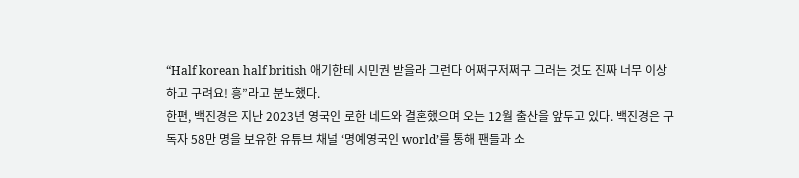“Half korean half british 애기한테 시민권 받을라 그런다 어쩌구저쩌구 그러는 것도 진짜 너무 이상하고 구려요! 흥”라고 분노했다.
한편, 백진경은 지난 2023년 영국인 로한 네드와 결혼했으며 오는 12월 출산을 앞두고 있다. 백진경은 구독자 58만 명을 보유한 유튜브 채널 ‘명예영국인 world’를 통해 팬들과 소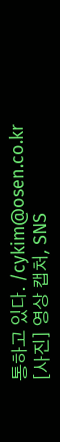통하고 있다. /cykim@osen.co.kr
[사진] 영상 캡처, SNS